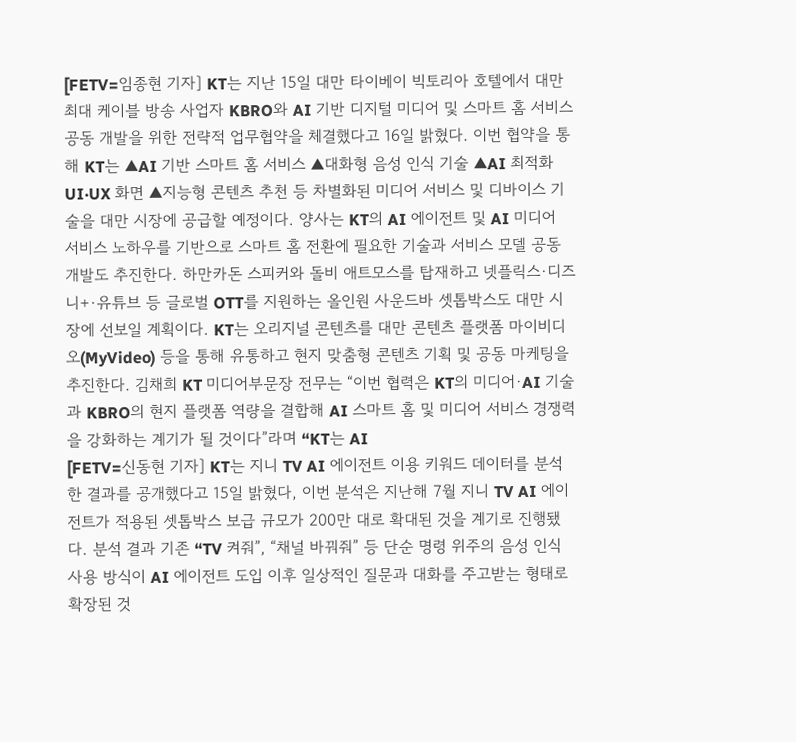[FETV=임종현 기자] KT는 지난 15일 대만 타이베이 빅토리아 호텔에서 대만 최대 케이블 방송 사업자 KBRO와 AI 기반 디지털 미디어 및 스마트 홈 서비스 공동 개발을 위한 전략적 업무협약을 체결했다고 16일 밝혔다. 이번 협약을 통해 KT는 ▲AI 기반 스마트 홈 서비스 ▲대화형 음성 인식 기술 ▲AI 최적화 UI·UX 화면 ▲지능형 콘텐츠 추천 등 차별화된 미디어 서비스 및 디바이스 기술을 대만 시장에 공급할 예정이다. 양사는 KT의 AI 에이전트 및 AI 미디어 서비스 노하우를 기반으로 스마트 홈 전환에 필요한 기술과 서비스 모델 공동 개발도 추진한다. 하만카돈 스피커와 돌비 애트모스를 탑재하고 넷플릭스·디즈니+·유튜브 등 글로벌 OTT를 지원하는 올인원 사운드바 셋톱박스도 대만 시장에 선보일 계획이다. KT는 오리지널 콘텐츠를 대만 콘텐츠 플랫폼 마이비디오(MyVideo) 등을 통해 유통하고 현지 맞춤형 콘텐츠 기획 및 공동 마케팅을 추진한다. 김채희 KT 미디어부문장 전무는 “이번 협력은 KT의 미디어·AI 기술과 KBRO의 현지 플랫폼 역량을 결합해 AI 스마트 홈 및 미디어 서비스 경쟁력을 강화하는 계기가 될 것이다”라며 “KT는 AI
[FETV=신동현 기자] KT는 지니 TV AI 에이전트 이용 키워드 데이터를 분석한 결과를 공개했다고 15일 밝혔다, 이번 분석은 지난해 7월 지니 TV AI 에이전트가 적용된 셋톱박스 보급 규모가 200만 대로 확대된 것을 계기로 진행됐다. 분석 결과 기존 “TV 켜줘”, “채널 바꿔줘” 등 단순 명령 위주의 음성 인식 사용 방식이 AI 에이전트 도입 이후 일상적인 질문과 대화를 주고받는 형태로 확장된 것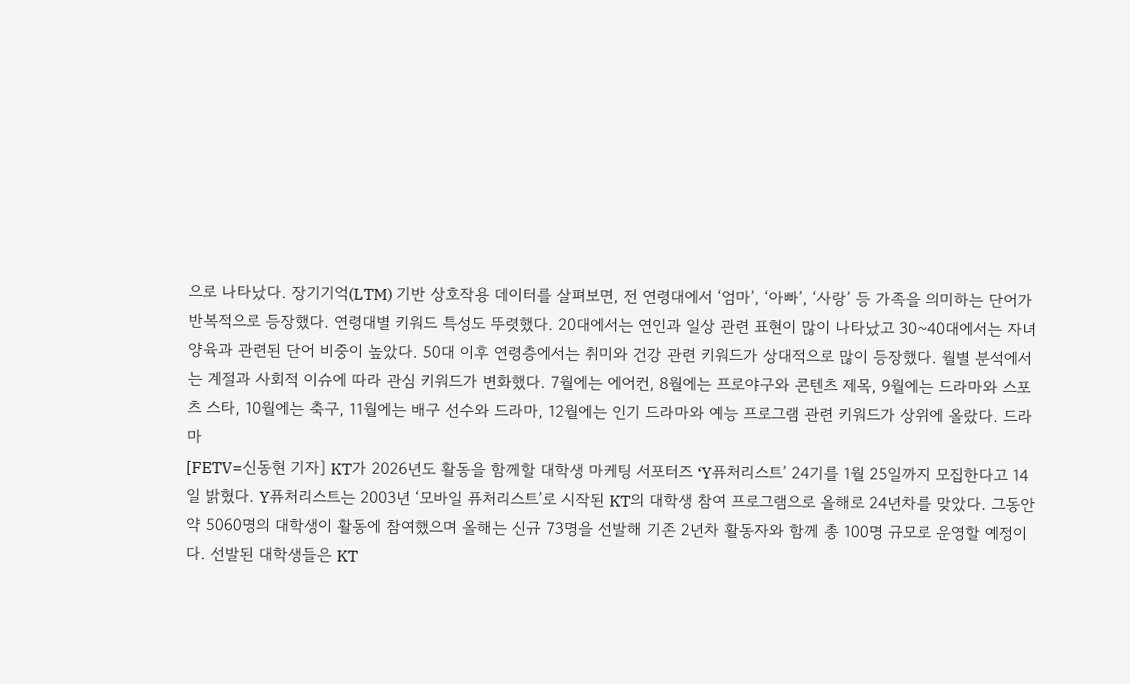으로 나타났다. 장기기억(LTM) 기반 상호작용 데이터를 살펴보면, 전 연령대에서 ‘엄마’, ‘아빠’, ‘사랑’ 등 가족을 의미하는 단어가 반복적으로 등장했다. 연령대별 키워드 특성도 뚜렷했다. 20대에서는 연인과 일상 관련 표현이 많이 나타났고 30~40대에서는 자녀 양육과 관련된 단어 비중이 높았다. 50대 이후 연령층에서는 취미와 건강 관련 키워드가 상대적으로 많이 등장했다. 월별 분석에서는 계절과 사회적 이슈에 따라 관심 키워드가 변화했다. 7월에는 에어컨, 8월에는 프로야구와 콘텐츠 제목, 9월에는 드라마와 스포츠 스타, 10월에는 축구, 11월에는 배구 선수와 드라마, 12월에는 인기 드라마와 예능 프로그램 관련 키워드가 상위에 올랐다. 드라마
[FETV=신동현 기자] KT가 2026년도 활동을 함께할 대학생 마케팅 서포터즈 ‘Y퓨처리스트’ 24기를 1월 25일까지 모집한다고 14일 밝혔다. Y퓨처리스트는 2003년 ‘모바일 퓨처리스트’로 시작된 KT의 대학생 참여 프로그램으로 올해로 24년차를 맞았다. 그동안 약 5060명의 대학생이 활동에 참여했으며 올해는 신규 73명을 선발해 기존 2년차 활동자와 함께 총 100명 규모로 운영할 예정이다. 선발된 대학생들은 KT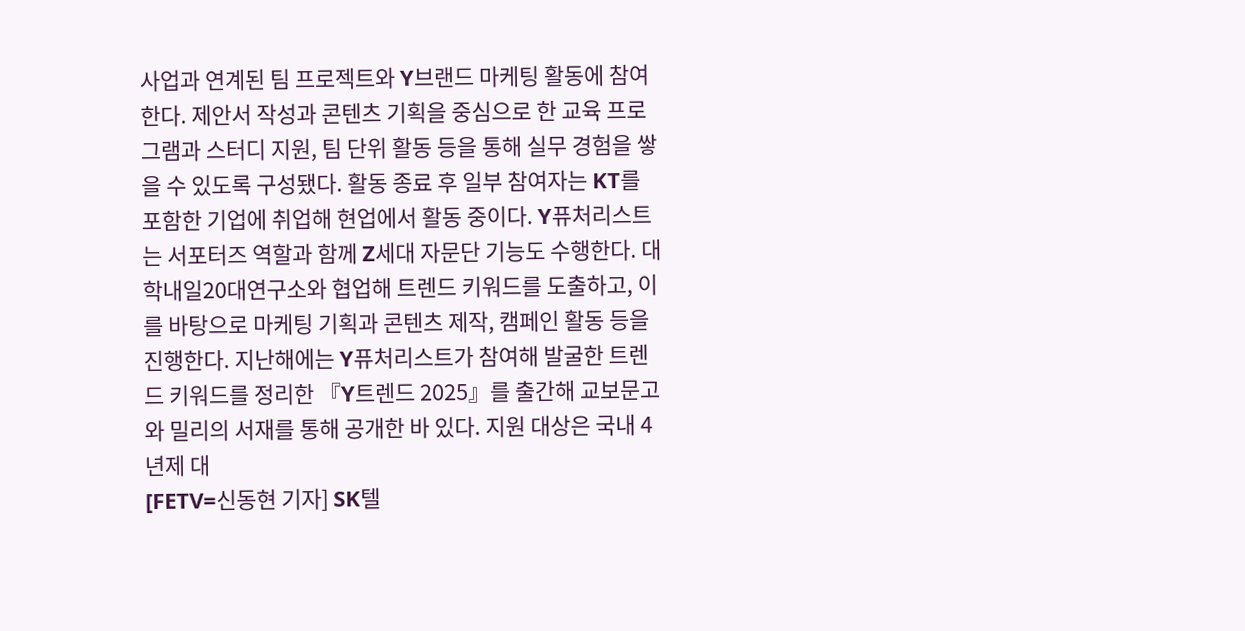사업과 연계된 팀 프로젝트와 Y브랜드 마케팅 활동에 참여한다. 제안서 작성과 콘텐츠 기획을 중심으로 한 교육 프로그램과 스터디 지원, 팀 단위 활동 등을 통해 실무 경험을 쌓을 수 있도록 구성됐다. 활동 종료 후 일부 참여자는 KT를 포함한 기업에 취업해 현업에서 활동 중이다. Y퓨처리스트는 서포터즈 역할과 함께 Z세대 자문단 기능도 수행한다. 대학내일20대연구소와 협업해 트렌드 키워드를 도출하고, 이를 바탕으로 마케팅 기획과 콘텐츠 제작, 캠페인 활동 등을 진행한다. 지난해에는 Y퓨처리스트가 참여해 발굴한 트렌드 키워드를 정리한 『Y트렌드 2025』를 출간해 교보문고와 밀리의 서재를 통해 공개한 바 있다. 지원 대상은 국내 4년제 대
[FETV=신동현 기자] SK텔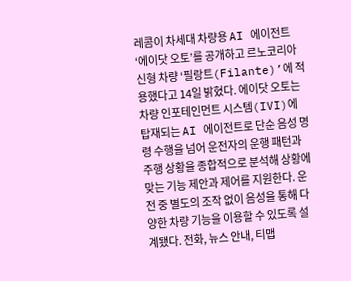레콤이 차세대 차량용 AI 에이전트 ‘에이닷 오토’를 공개하고 르노코리아 신형 차량 ‘필랑트(Filante)’에 적용했다고 14일 밝혔다. 에이닷 오토는 차량 인포테인먼트 시스템(IVI)에 탑재되는 AI 에이전트로 단순 음성 명령 수행을 넘어 운전자의 운행 패턴과 주행 상황을 종합적으로 분석해 상황에 맞는 기능 제안과 제어를 지원한다. 운전 중 별도의 조작 없이 음성을 통해 다양한 차량 기능을 이용할 수 있도록 설계됐다. 전화, 뉴스 안내, 티맵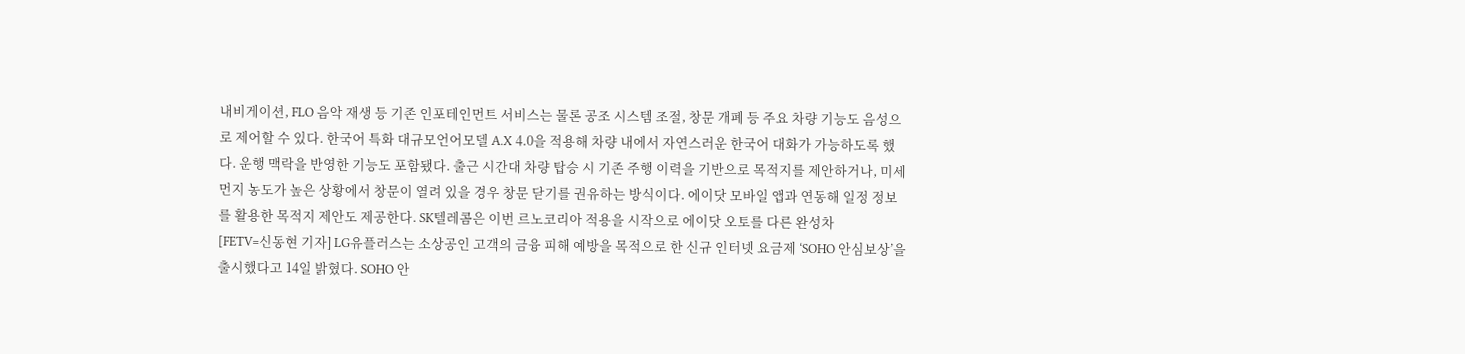내비게이션, FLO 음악 재생 등 기존 인포테인먼트 서비스는 물론 공조 시스템 조절, 창문 개폐 등 주요 차량 기능도 음성으로 제어할 수 있다. 한국어 특화 대규모언어모델 A.X 4.0을 적용해 차량 내에서 자연스러운 한국어 대화가 가능하도록 했다. 운행 맥락을 반영한 기능도 포함됐다. 출근 시간대 차량 탑승 시 기존 주행 이력을 기반으로 목적지를 제안하거나, 미세먼지 농도가 높은 상황에서 창문이 열려 있을 경우 창문 닫기를 권유하는 방식이다. 에이닷 모바일 앱과 연동해 일정 정보를 활용한 목적지 제안도 제공한다. SK텔레콤은 이번 르노코리아 적용을 시작으로 에이닷 오토를 다른 완성차
[FETV=신동현 기자] LG유플러스는 소상공인 고객의 금융 피해 예방을 목적으로 한 신규 인터넷 요금제 ‘SOHO 안심보상’을 출시했다고 14일 밝혔다. SOHO 안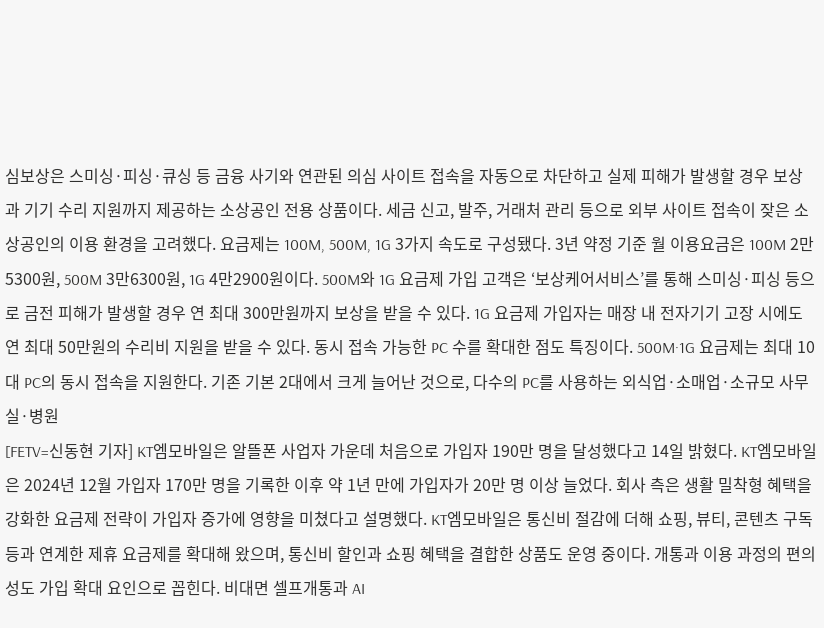심보상은 스미싱·피싱·큐싱 등 금융 사기와 연관된 의심 사이트 접속을 자동으로 차단하고 실제 피해가 발생할 경우 보상과 기기 수리 지원까지 제공하는 소상공인 전용 상품이다. 세금 신고, 발주, 거래처 관리 등으로 외부 사이트 접속이 잦은 소상공인의 이용 환경을 고려했다. 요금제는 100M, 500M, 1G 3가지 속도로 구성됐다. 3년 약정 기준 월 이용요금은 100M 2만5300원, 500M 3만6300원, 1G 4만2900원이다. 500M와 1G 요금제 가입 고객은 ‘보상케어서비스’를 통해 스미싱·피싱 등으로 금전 피해가 발생할 경우 연 최대 300만원까지 보상을 받을 수 있다. 1G 요금제 가입자는 매장 내 전자기기 고장 시에도 연 최대 50만원의 수리비 지원을 받을 수 있다. 동시 접속 가능한 PC 수를 확대한 점도 특징이다. 500M·1G 요금제는 최대 10대 PC의 동시 접속을 지원한다. 기존 기본 2대에서 크게 늘어난 것으로, 다수의 PC를 사용하는 외식업·소매업·소규모 사무실·병원
[FETV=신동현 기자] KT엠모바일은 알뜰폰 사업자 가운데 처음으로 가입자 190만 명을 달성했다고 14일 밝혔다. KT엠모바일은 2024년 12월 가입자 170만 명을 기록한 이후 약 1년 만에 가입자가 20만 명 이상 늘었다. 회사 측은 생활 밀착형 혜택을 강화한 요금제 전략이 가입자 증가에 영향을 미쳤다고 설명했다. KT엠모바일은 통신비 절감에 더해 쇼핑, 뷰티, 콘텐츠 구독 등과 연계한 제휴 요금제를 확대해 왔으며, 통신비 할인과 쇼핑 혜택을 결합한 상품도 운영 중이다. 개통과 이용 과정의 편의성도 가입 확대 요인으로 꼽힌다. 비대면 셀프개통과 AI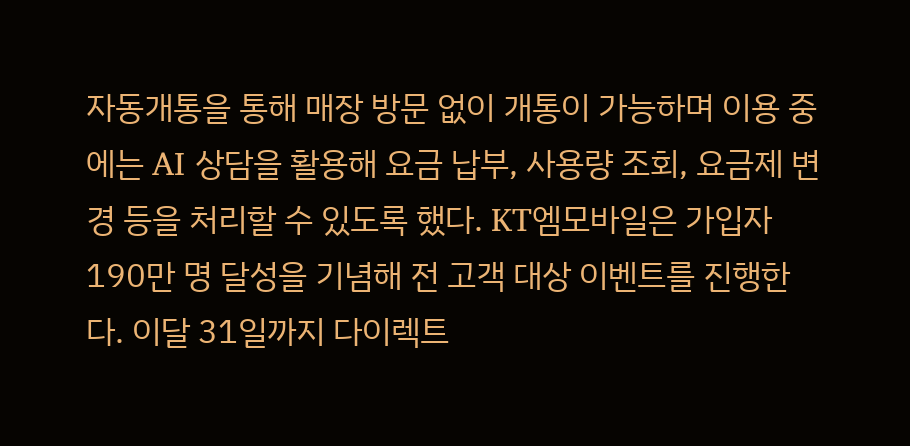자동개통을 통해 매장 방문 없이 개통이 가능하며 이용 중에는 AI 상담을 활용해 요금 납부, 사용량 조회, 요금제 변경 등을 처리할 수 있도록 했다. KT엠모바일은 가입자 190만 명 달성을 기념해 전 고객 대상 이벤트를 진행한다. 이달 31일까지 다이렉트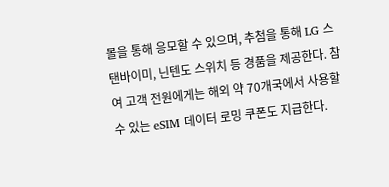몰을 통해 응모할 수 있으며, 추첨을 통해 LG 스탠바이미, 닌텐도 스위치 등 경품을 제공한다. 참여 고객 전원에게는 해외 약 70개국에서 사용할 수 있는 eSIM 데이터 로밍 쿠폰도 지급한다.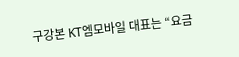구강본 KT엠모바일 대표는 “요금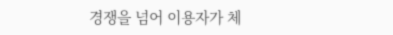경쟁을 넘어 이용자가 체